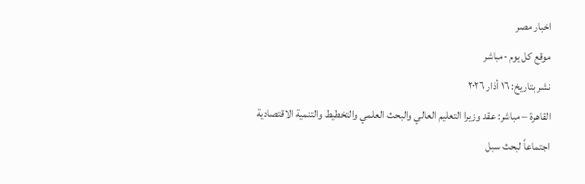اخبار مصر
موقع كل يوم -مباشر
نشر بتاريخ: ١٦ أذار ٢٠٢٦
القاهرة – مباشر: عقد وزيرا التعليم العالي والبحث العلمي والتخطيط والتنمية الاقتصادية اجتماعاً لبحث سبل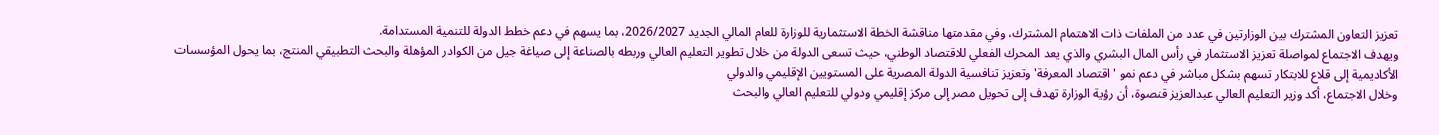تعزيز التعاون المشترك بين الوزارتين في عدد من الملفات ذات الاهتمام المشترك، وفي مقدمتها مناقشة الخطة الاستثمارية للوزارة للعام المالي الجديد 2026/2027، بما يسهم في دعم خطط الدولة للتنمية المستدامة.
ويهدف الاجتماع لمواصلة تعزيز الاستثمار في رأس المال البشري والذي يعد المحرك الفعلي للاقتصاد الوطني، حيث تسعى الدولة من خلال تطوير التعليم العالي وربطه بالصناعة إلى صياغة جيل من الكوادر المؤهلة والبحث التطبيقي المنتج، بما يحول المؤسسات الأكاديمية إلى قلاع للابتكار تسهم بشكل مباشر في دعم نمو 'اقتصاد المعرفة' وتعزيز تنافسية الدولة المصرية على المستويين الإقليمي والدولي
وخلال الاجتماع، أكد وزير التعليم العالي عبدالعزيز قنصوة، أن رؤية الوزارة تهدف إلى تحويل مصر إلى مركز إقليمي ودولي للتعليم العالي والبحث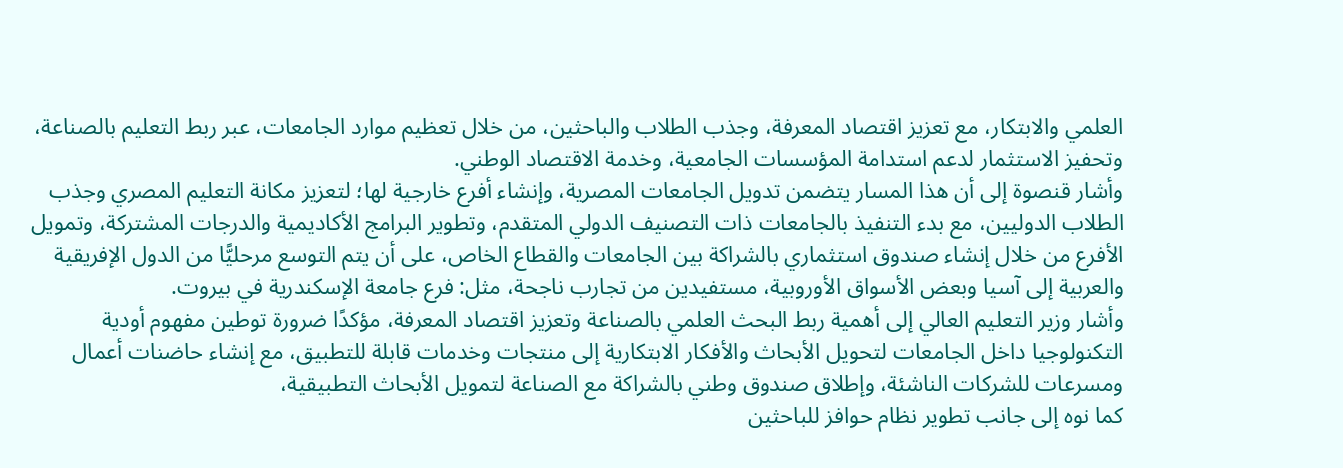العلمي والابتكار، مع تعزيز اقتصاد المعرفة، وجذب الطلاب والباحثين، من خلال تعظيم موارد الجامعات، عبر ربط التعليم بالصناعة، وتحفيز الاستثمار لدعم استدامة المؤسسات الجامعية، وخدمة الاقتصاد الوطني.
وأشار قنصوة إلى أن هذا المسار يتضمن تدويل الجامعات المصرية، وإنشاء أفرع خارجية لها؛ لتعزيز مكانة التعليم المصري وجذب الطلاب الدوليين، مع بدء التنفيذ بالجامعات ذات التصنيف الدولي المتقدم، وتطوير البرامج الأكاديمية والدرجات المشتركة، وتمويل الأفرع من خلال إنشاء صندوق استثماري بالشراكة بين الجامعات والقطاع الخاص، على أن يتم التوسع مرحليًّا من الدول الإفريقية والعربية إلى آسيا وبعض الأسواق الأوروبية، مستفيدين من تجارب ناجحة، مثل: فرع جامعة الإسكندرية في بيروت.
وأشار وزير التعليم العالي إلى أهمية ربط البحث العلمي بالصناعة وتعزيز اقتصاد المعرفة، مؤكدًا ضرورة توطين مفهوم أودية التكنولوجيا داخل الجامعات لتحويل الأبحاث والأفكار الابتكارية إلى منتجات وخدمات قابلة للتطبيق، مع إنشاء حاضنات أعمال ومسرعات للشركات الناشئة، وإطلاق صندوق وطني بالشراكة مع الصناعة لتمويل الأبحاث التطبيقية،
كما نوه إلى جانب تطوير نظام حوافز للباحثين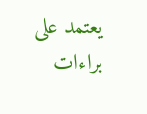يعتمد على براءات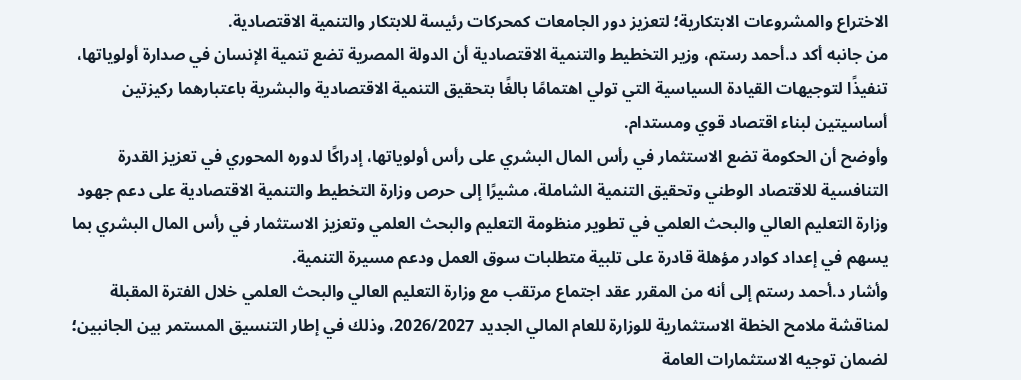الاختراع والمشروعات الابتكارية؛ لتعزيز دور الجامعات كمحركات رئيسة للابتكار والتنمية الاقتصادية.
من جانبه أكد د.أحمد رستم، وزير التخطيط والتنمية الاقتصادية أن الدولة المصرية تضع تنمية الإنسان في صدارة أولوياتها، تنفيذًا لتوجيهات القيادة السياسية التي تولي اهتمامًا بالغًا بتحقيق التنمية الاقتصادية والبشرية باعتبارهما ركيزتين أساسيتين لبناء اقتصاد قوي ومستدام.
وأوضح أن الحكومة تضع الاستثمار في رأس المال البشري على رأس أولوياتها، إدراكًا لدوره المحوري في تعزيز القدرة التنافسية للاقتصاد الوطني وتحقيق التنمية الشاملة، مشيرًا إلى حرص وزارة التخطيط والتنمية الاقتصادية على دعم جهود وزارة التعليم العالي والبحث العلمي في تطوير منظومة التعليم والبحث العلمي وتعزيز الاستثمار في رأس المال البشري بما يسهم في إعداد كوادر مؤهلة قادرة على تلبية متطلبات سوق العمل ودعم مسيرة التنمية.
وأشار د.أحمد رستم إلى أنه من المقرر عقد اجتماع مرتقب مع وزارة التعليم العالي والبحث العلمي خلال الفترة المقبلة لمناقشة ملامح الخطة الاستثمارية للوزارة للعام المالي الجديد 2026/2027، وذلك في إطار التنسيق المستمر بين الجانبين؛ لضمان توجيه الاستثمارات العامة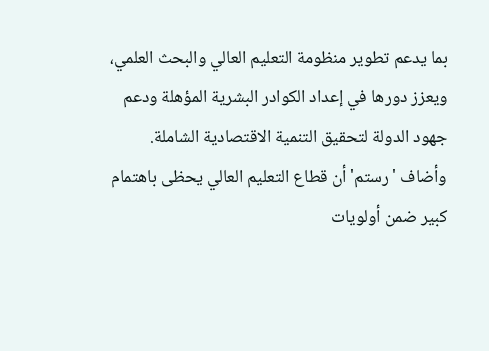بما يدعم تطوير منظومة التعليم العالي والبحث العلمي، ويعزز دورها في إعداد الكوادر البشرية المؤهلة ودعم جهود الدولة لتحقيق التنمية الاقتصادية الشاملة.
وأضاف 'رستم' أن قطاع التعليم العالي يحظى باهتمام كبير ضمن أولويات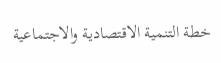خطة التنمية الاقتصادية والاجتماعية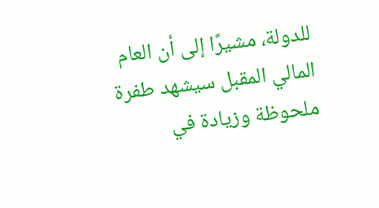للدولة، مشيرًا إلى أن العام المالي المقبل سيشهد طفرة ملحوظة وزيادة في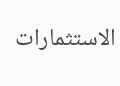الاستثمارات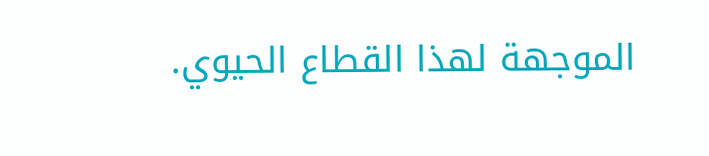الموجهة لهذا القطاع الحيوي.